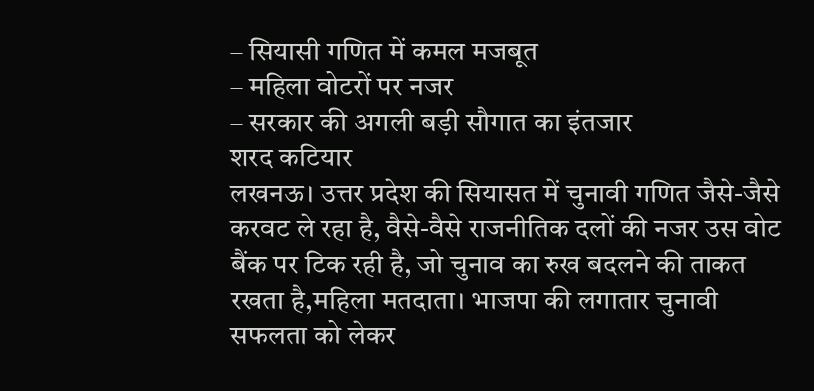– सियासी गणित में कमल मजबूत
– महिला वोटरों पर नजर
– सरकार की अगली बड़ी सौगात का इंतजार
शरद कटियार
लखनऊ। उत्तर प्रदेश की सियासत में चुनावी गणित जैसे-जैसे करवट ले रहा है, वैसे-वैसे राजनीतिक दलों की नजर उस वोट बैंक पर टिक रही है, जो चुनाव का रुख बदलने की ताकत रखता है,महिला मतदाता। भाजपा की लगातार चुनावी सफलता को लेकर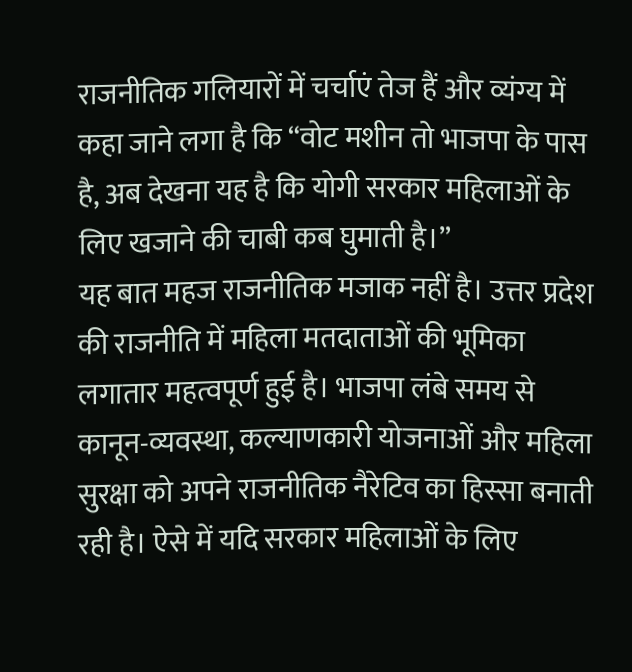राजनीतिक गलियारों में चर्चाएं तेज हैं और व्यंग्य में कहा जाने लगा है कि “वोट मशीन तो भाजपा के पास है, अब देखना यह है कि योगी सरकार महिलाओं के लिए खजाने की चाबी कब घुमाती है।”
यह बात महज राजनीतिक मजाक नहीं है। उत्तर प्रदेश की राजनीति में महिला मतदाताओं की भूमिका लगातार महत्वपूर्ण हुई है। भाजपा लंबे समय से कानून-व्यवस्था, कल्याणकारी योजनाओं और महिला सुरक्षा को अपने राजनीतिक नैरेटिव का हिस्सा बनाती रही है। ऐसे में यदि सरकार महिलाओं के लिए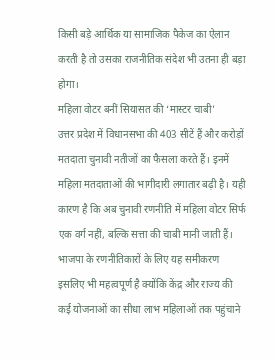किसी बड़े आर्थिक या सामाजिक पैकेज का ऐलान करती है तो उसका राजनीतिक संदेश भी उतना ही बड़ा होगा।
महिला वोटर बनीं सियासत की ‘मास्टर चाबी’
उत्तर प्रदेश में विधानसभा की 403 सीटें हैं और करोड़ों मतदाता चुनावी नतीजों का फैसला करते हैं। इनमें महिला मतदाताओं की भागीदारी लगातार बढ़ी है। यही कारण है कि अब चुनावी रणनीति में महिला वोटर सिर्फ एक वर्ग नहीं, बल्कि सत्ता की चाबी मानी जाती हैं।
भाजपा के रणनीतिकारों के लिए यह समीकरण इसलिए भी महत्वपूर्ण है क्योंकि केंद्र और राज्य की कई योजनाओं का सीधा लाभ महिलाओं तक पहुंचाने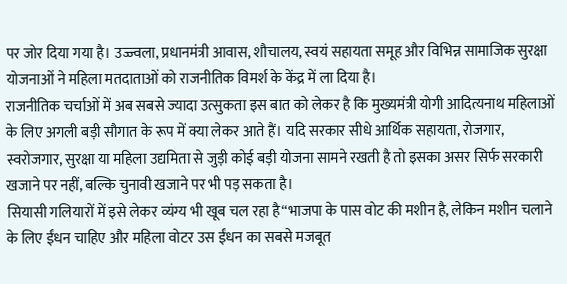पर जोर दिया गया है। उज्ज्वला, प्रधानमंत्री आवास, शौचालय, स्वयं सहायता समूह और विभिन्न सामाजिक सुरक्षा योजनाओं ने महिला मतदाताओं को राजनीतिक विमर्श के केंद्र में ला दिया है।
राजनीतिक चर्चाओं में अब सबसे ज्यादा उत्सुकता इस बात को लेकर है कि मुख्यमंत्री योगी आदित्यनाथ महिलाओं के लिए अगली बड़ी सौगात के रूप में क्या लेकर आते हैं। यदि सरकार सीधे आर्थिक सहायता, रोजगार, स्वरोजगार, सुरक्षा या महिला उद्यमिता से जुड़ी कोई बड़ी योजना सामने रखती है तो इसका असर सिर्फ सरकारी खजाने पर नहीं, बल्कि चुनावी खजाने पर भी पड़ सकता है।
सियासी गलियारों में इसे लेकर व्यंग्य भी खूब चल रहा है“भाजपा के पास वोट की मशीन है, लेकिन मशीन चलाने के लिए ईंधन चाहिए और महिला वोटर उस ईंधन का सबसे मजबूत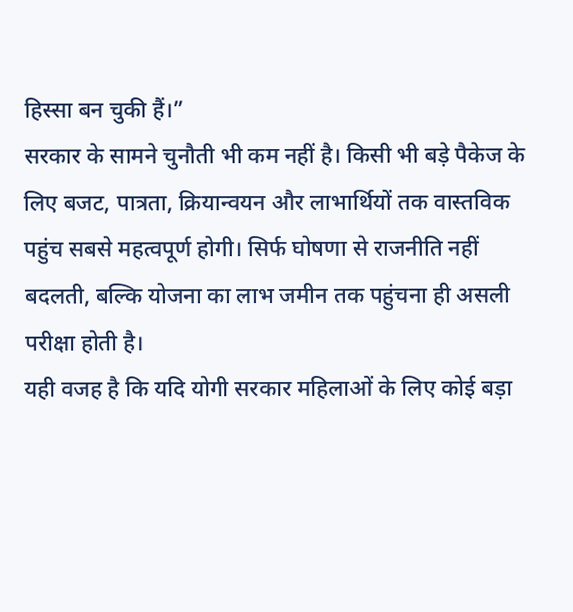हिस्सा बन चुकी हैं।”
सरकार के सामने चुनौती भी कम नहीं है। किसी भी बड़े पैकेज के लिए बजट, पात्रता, क्रियान्वयन और लाभार्थियों तक वास्तविक पहुंच सबसे महत्वपूर्ण होगी। सिर्फ घोषणा से राजनीति नहीं बदलती, बल्कि योजना का लाभ जमीन तक पहुंचना ही असली परीक्षा होती है।
यही वजह है कि यदि योगी सरकार महिलाओं के लिए कोई बड़ा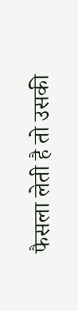फैसला लेती है तो उसकी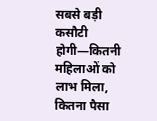सबसे बड़ी कसौटी होगी—कितनी महिलाओं को लाभ मिला, कितना पैसा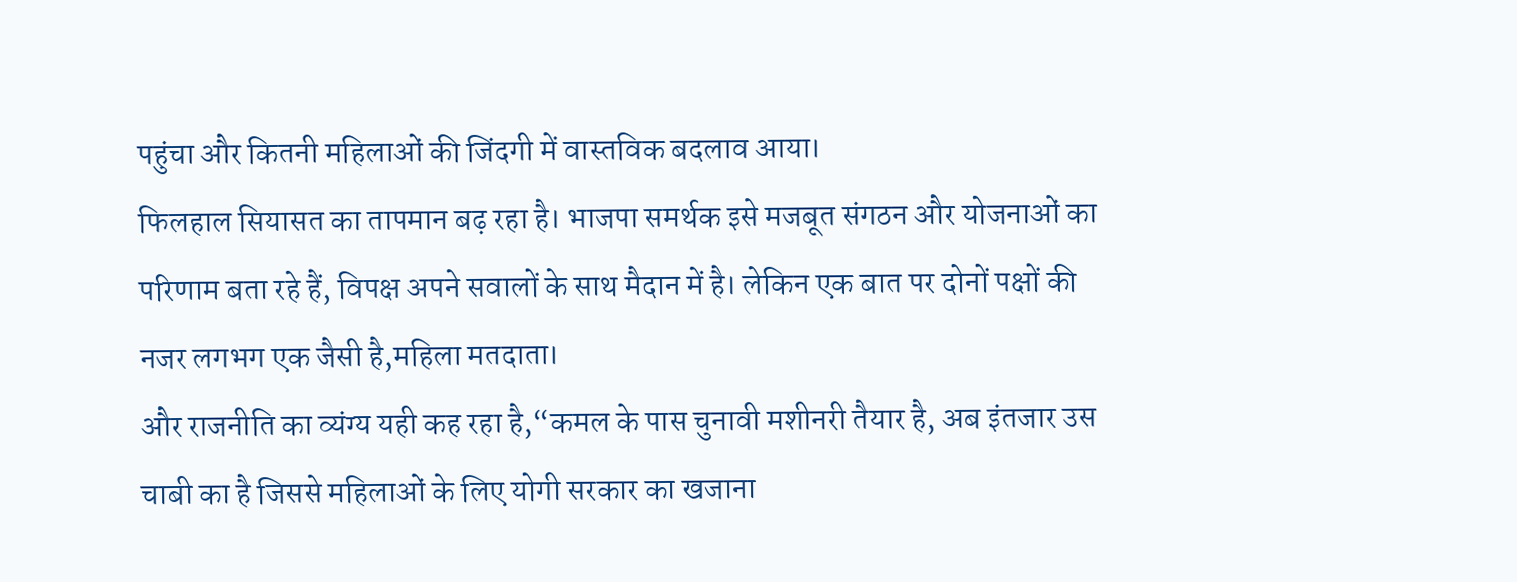पहुंचा और कितनी महिलाओं की जिंदगी में वास्तविक बदलाव आया।
फिलहाल सियासत का तापमान बढ़ रहा है। भाजपा समर्थक इसे मजबूत संगठन और योजनाओं का परिणाम बता रहे हैं, विपक्ष अपने सवालों के साथ मैदान में है। लेकिन एक बात पर दोनों पक्षों की नजर लगभग एक जैसी है,महिला मतदाता।
और राजनीति का व्यंग्य यही कह रहा है,“कमल के पास चुनावी मशीनरी तैयार है, अब इंतजार उस चाबी का है जिससे महिलाओं के लिए योगी सरकार का खजाना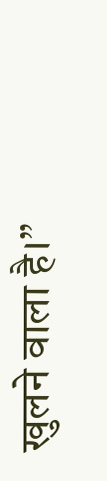खुलने वाला है।”